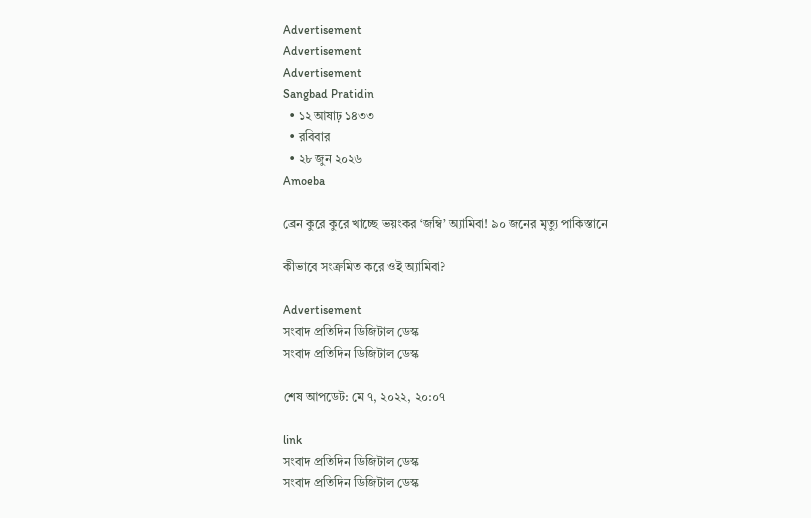Advertisement
Advertisement
Advertisement
Sangbad Pratidin
  • ১২ আষাঢ় ১৪৩৩
  • রবিবার
  • ২৮ জুন ২০২৬
Amoeba

ব্রেন কুরে কুরে খাচ্ছে ভয়ংকর ‘জম্বি’ অ্যামিবা! ৯০ জনের মৃত্যু পাকিস্তানে

কীভাবে সংক্রমিত করে ওই অ্যামিবা?

Advertisement
সংবাদ প্রতিদিন ডিজিটাল ডেস্ক
সংবাদ প্রতিদিন ডিজিটাল ডেস্ক

শেষ আপডেট: মে ৭, ২০২২, ২০:০৭

link
সংবাদ প্রতিদিন ডিজিটাল ডেস্ক
সংবাদ প্রতিদিন ডিজিটাল ডেস্ক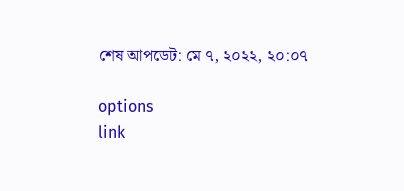শেষ আপডেট: মে ৭, ২০২২, ২০:০৭

options
link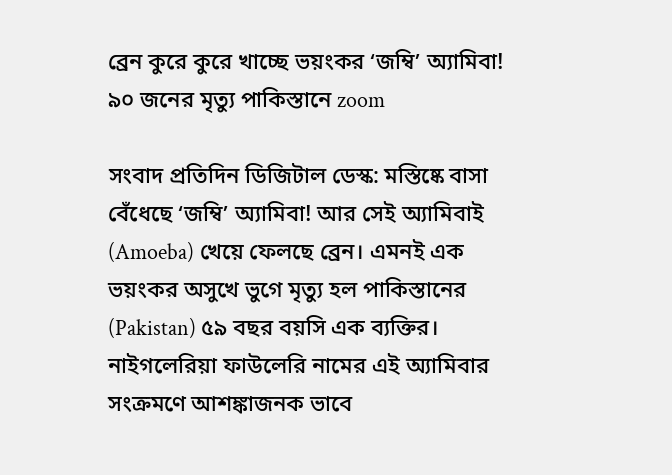ব্রেন কুরে কুরে খাচ্ছে ভয়ংকর ‘জম্বি’ অ্যামিবা! ৯০ জনের মৃত্যু পাকিস্তানে zoom

সংবাদ প্রতিদিন ডিজিটাল ডেস্ক: মস্তিষ্কে বাসা বেঁধেছে ‘জম্বি’ অ্যামিবা! আর সেই অ্যামিবাই (Amoeba) খেয়ে ফেলছে ব্রেন। এমনই এক ভয়ংকর অসুখে ভুগে মৃত্যু হল পাকিস্তানের (Pakistan) ৫৯ বছর বয়সি এক ব্যক্তির। নাইগলেরিয়া ফাউলেরি নামের এই অ্যামিবার সংক্রমণে আশঙ্কাজনক ভাবে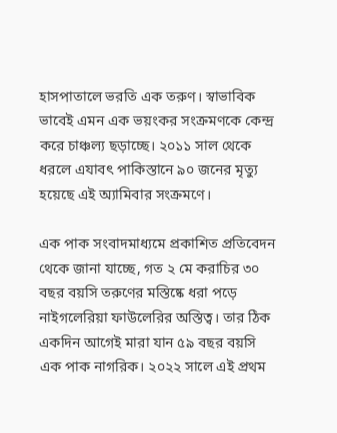হাসপাতালে ভরতি এক তরুণ। স্বাভাবিক ভাবেই এমন এক ভয়ংকর সংক্রমণকে কেন্দ্র করে চাঞ্চল্য ছড়াচ্ছে। ২০১১ সাল থেকে ধরলে এযাবৎ পাকিস্তানে ৯০ জনের মৃত্যু হয়েছে এই অ্যামিবার সংক্রমণে।

এক পাক সংবাদমাধ্যমে প্রকাশিত প্রতিবেদন থেকে জানা যাচ্ছে, গত ২ মে করাচির ৩০ বছর বয়সি তরুণের মস্তিষ্কে ধরা পড়ে নাইগলেরিয়া ফাউলেরির অস্তিত্ব। তার ঠিক একদিন আগেই মারা যান ৫৯ বছর বয়সি এক পাক নাগরিক। ২০২২ সালে এই প্রথম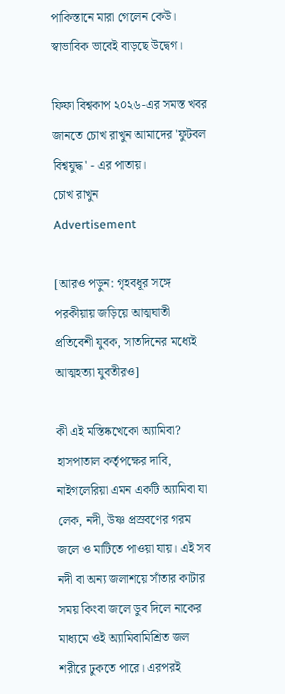পাকিস্তানে মারা গেলেন কেউ। স্বাভাবিক ভাবেই বাড়ছে উদ্বেগ।

ফিফা বিশ্বকাপ ২০২৬-এর সমস্ত খবর জানতে চোখ রাখুন আমাদের 'ফুটবল বিশ্বযুদ্ধ' - এর পাতায়।
চোখ রাখুন
Advertisement

[আরও পড়ুন: গৃহবধূর সঙ্গে পরকীয়ায় জড়িয়ে আত্মঘাতী প্রতিবেশী যুবক, সাতদিনের মধ্যেই আত্মহত্যা যুবতীরও]

কী এই মস্তিষ্কখেকো অ্যামিবা? হাসপাতাল কর্তৃপক্ষের দাবি, নাইগলেরিয়া এমন একটি অ্যামিবা যা লেক, নদী, উষ্ণ প্রস্রবণের গরম জলে ও মাটিতে পাওয়া যায়। এই সব নদী বা অন্য জলাশয়ে সাঁতার কাটার সময় কিংবা জলে ডুব দিলে নাকের মাধ্যমে ওই অ্যামিবামিশ্রিত জল শরীরে ঢুকতে পারে। এরপরই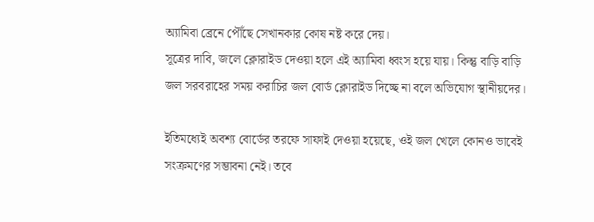অ্যামিবা ব্রেনে পৌঁছে সেখানকার কোষ নষ্ট করে দেয়।
সূত্রের দাবি, জলে ক্লোরাইড দেওয়া হলে এই অ্যামিবা ধ্বংস হয়ে যায়। কিন্তু বাড়ি বাড়ি জল সরবরাহের সময় করাচির জল বোর্ড ক্লোরাইড দিচ্ছে না বলে অভিযোগ স্থানীয়দের।

ইতিমধ্যেই অবশ্য বোর্ডের তরফে সাফাই দেওয়া হয়েছে, ওই জল খেলে কোনও ভাবেই সংক্রমণের সম্ভাবনা নেই। তবে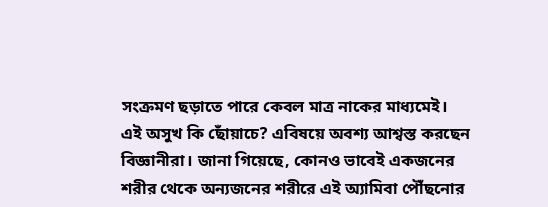সংক্রমণ ছড়াতে পারে কেবল মাত্র নাকের মাধ্যমেই।
এই অসুখ কি ছোঁয়াচে? এবিষয়ে অবশ্য আশ্বস্ত করছেন বিজ্ঞানীরা। জানা গিয়েছে, কোনও ভাবেই একজনের শরীর থেকে অন্যজনের শরীরে এই অ্যামিবা পৌঁছনোর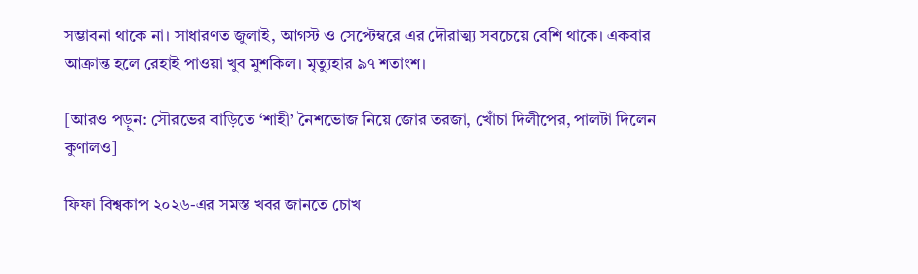সম্ভাবনা থাকে না। সাধারণত জুলাই, আগস্ট ও সেপ্টেম্বরে এর দৌরাত্ম্য সবচেয়ে বেশি থাকে। একবার আক্রান্ত হলে রেহাই পাওয়া খুব মুশকিল। মৃত্যুহার ৯৭ শতাংশ।

[আরও পড়ুন: সৌরভের বাড়িতে ‘শাহী’ নৈশভোজ নিয়ে জোর তরজা, খোঁচা দিলীপের, পালটা দিলেন কুণালও]

ফিফা বিশ্বকাপ ২০২৬-এর সমস্ত খবর জানতে চোখ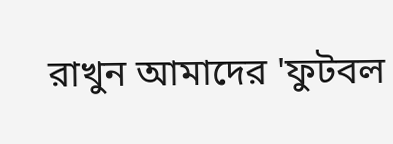রাখুন আমাদের 'ফুটবল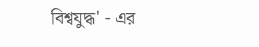বিশ্বযুদ্ধ' - এর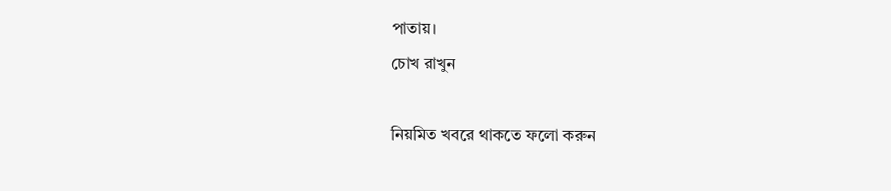পাতায়।
চোখ রাখুন

নিয়মিত খবরে থাকতে ফলো করুন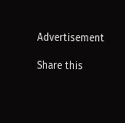Advertisement

Share this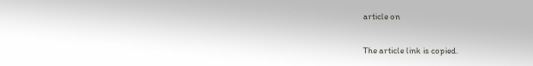article on

The article link is copied.